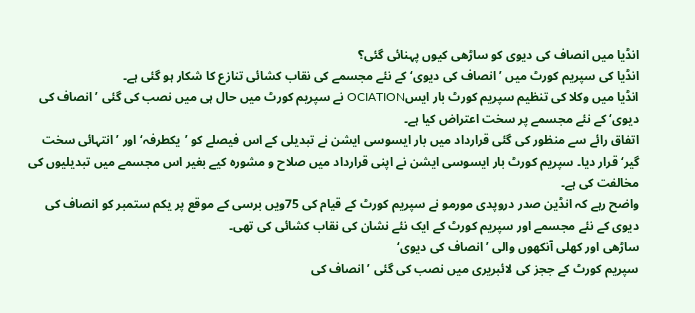انڈیا میں انصاف کی دیوی کو ساڑھی کیوں پہنائی گئی؟
انڈیا کی سپریم کورٹ میں ’انصاف کی دیوی‘ کے نئے مجسمے کی نقاب کشائی تنازع کا شکار ہو گئی ہے۔
انڈیا میں وکلا کی تنظیم سپریم کورٹ بار ایسOCIATION نے سپریم کورٹ میں حال ہی میں نصب کی گئی ’انصاف کی دیوی‘ کے نئے مجسمے پر سخت اعتراض کیا ہے۔
اتفاق رائے سے منظور کی گئی قرارداد میں بار ایسوسی ایشن نے تبدیلی کے اس فیصلے کو ’یکطرفہ‘ اور ’انتہائی سخت گیر‘ قرار دیا۔ سپریم کورٹ بار ایسوسی ایشن نے اپنی قرارداد میں صلاح و مشورہ کیے بغیر اس مجسمے میں تبدیلیوں کی مخالفت کی ہے۔
واضح رہے کہ انڈین صدر دروپدی مورمو نے سپریم کورٹ کے قیام کی 75ویں برسی کے موقع پر یکم ستمبر کو انصاف کی دیوی کے نئے مجسمے اور سپریم کورٹ کے ایک نئے نشان کی نقاب کشائی کی تھی۔
ساڑھی اور کھلی آنکھوں والی ’انصاف کی دیوی‘
سپریم کورٹ کے ججز کی لائبریری میں نصب کی گئی ’انصاف کی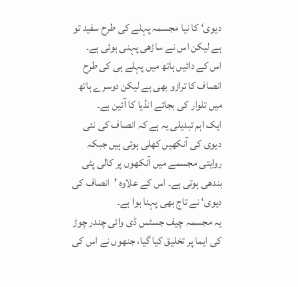دیوی‘ کا نیا مجسمہ پہلے کی طرح سفید تو ہے لیکن اس نے ساڑھی پہنی ہوئی ہے۔
اس کے دائیں ہاتھ میں پہلے ہی کی طرح انصاف کا ترازو بھی ہے لیکن دوسرے ہاتھ میں تلوار کی بجائے انڈیا کا آئین ہے۔
ایک اہم تبدیلی یہ ہے کہ انصاف کی نئی دیوی کی آنکھیں کھلی ہوئی ہیں جبکہ روایتی مجسمے میں آنکھوں پر کالی پٹی بندھی ہوتی ہے۔ اس کے علاوہ ’انصاف کی دیوی‘ نے تاج بھی پہنا ہوا ہے۔
یہ مجسمہ چیف جسٹس ڈی وائی چندر چوڑ کی ایما پر تخلیق کیا گیا، جنھوں نے اس کی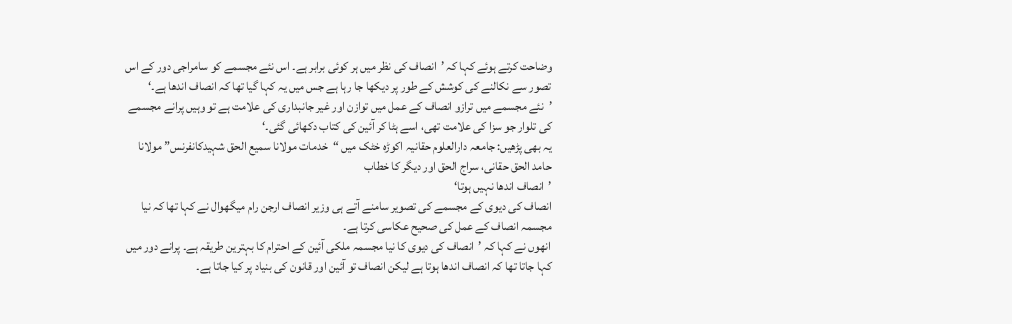وضاحت کرتے ہوئے کہا کہ ’انصاف کی نظر میں ہر کوئی برابر ہے۔ اس نئے مجسمے کو سامراجی دور کے اس تصور سے نکالنے کی کوشش کے طور پر دیکھا جا رہا ہے جس میں یہ کہا گیا تھا کہ انصاف اندھا ہے۔‘
’نئے مجسمے میں ترازو انصاف کے عمل میں توازن اور غیر جانبداری کی علامت ہے تو وہیں پرانے مجسمے کی تلوار جو سزا کی علامت تھی، اسے ہٹا کر آئین کی کتاب دکھائی گئی۔‘
یہ بھی پڑھیں: جامعہ دارالعلوم حقانیہ اکوڑہ خٹک میں “خدمات مولانا سمیع الحق شہیدکانفرنس” مولانا حامد الحق حقانی، سراج الحق اور دیگر کا خطاب
’انصاف اندھا نہیں ہوتا‘
انصاف کی دیوی کے مجسمے کی تصویر سامنے آتے ہی وزیر انصاف ارجن رام میگھوال نے کہا تھا کہ نیا مجسمہ انصاف کے عمل کی صحیح عکاسی کرتا ہے۔
انھوں نے کہا کہ ’انصاف کی دیوی کا نیا مجسمہ ملکی آئین کے احترام کا بہترین طریقہ ہے۔ پرانے دور میں کہا جاتا تھا کہ انصاف اندھا ہوتا ہے لیکن انصاف تو آئین اور قانون کی بنیاد پر کیا جاتا ہے۔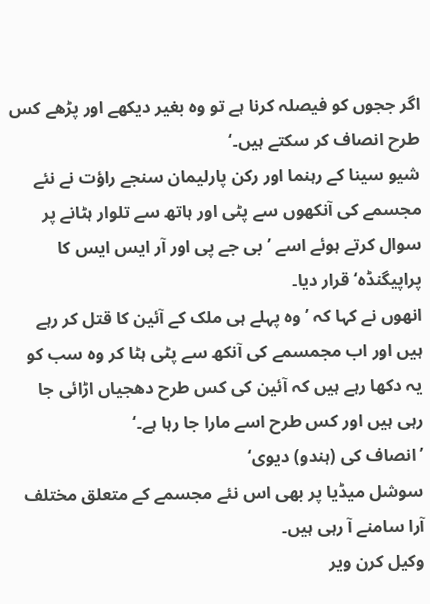اگر ججوں کو فیصلہ کرنا ہے تو وہ بغیر دیکھے اور پڑھے کس طرح انصاف کر سکتے ہیں۔‘
شیو سینا کے رہنما اور رکن پارلیمان سنجے راؤت نے نئے مجسمے کی آنکھوں سے پٹی اور ہاتھ سے تلوار ہٹانے پر سوال کرتے ہوئے اسے ’بی جے پی اور آر ایس ایس کا پراپیگنڈہ‘ قرار دیا۔
انھوں نے کہا کہ ’وہ پہلے ہی ملک کے آئین کا قتل کر رہے ہیں اور اب مجمسمے کی آنکھ سے پٹی ہٹا کر وہ سب کو یہ دکھا رہے ہیں کہ آئین کی کس طرح دھجیاں اڑائی جا رہی ہیں اور کس طرح اسے مارا جا رہا ہے۔‘
’انصاف کی (ہندو) دیوی‘
سوشل میڈیا پر بھی اس نئے مجسمے کے متعلق مختلف آرا سامنے آ رہی ہیں۔
وکیل کرن ویر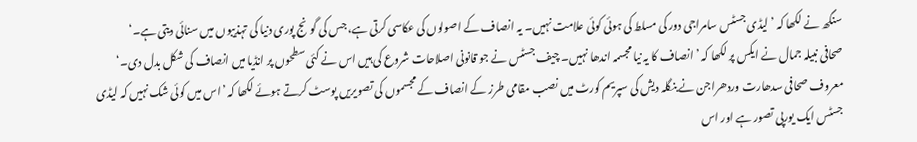سنگھ نے لکھا کہ ’لیڈی جسٹس سامراجی دور کی مسلط کی ہوئی کوئی علامت نہیں۔ یہ انصاف کے اصولوں کی عکاسی کرتی ہے، جس کی گونج پوری دنیا کی تہذیبوں میں سنائی دیتی ہے۔‘
صحافی نبیلہ جمال نے ایکس پر لکھا کہ ’انصاف کا یہ نیا مجسمہ اندھا نہیں۔ چیف جسٹس نے جو قانونی اصلاحات شروع کی ہیں اس نے کئی سطحوں پر انڈیا میں انصاف کی شکل بدل دی۔‘
معروف صحافی سدھارت وردھراجن نے بنگلہ دیش کی سپریم کورٹ میں نصب مقامی طرز کے انصاف کے مجسموں کی تصویریں پوسٹ کرتے ہوئے لکھا کہ ’اس میں کوئی شک نہیں کہ لیڈی جسٹس ایک یورپی تصور ہے اور اس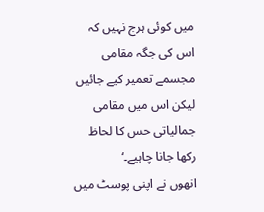میں کوئی ہرج نہیں کہ اس کی جگہ مقامی مجسمے تعمیر کیے جائیں لیکن اس میں مقامی جمالیاتی حس کا لحاظ رکھا جانا چاہیے۔‘
انھوں نے اپنی پوسٹ میں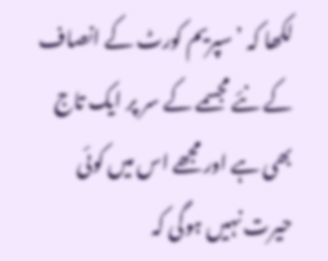لکھا کہ ’سپریم کورٹ کے انصاف کے نئے مجسمے کے سر پر ایک تاج بھی ہے اور مجھے اس میں کوئی حیرت نہیں ہوگی کہ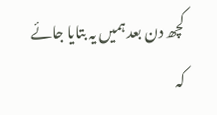کچھ دن بعد ہمیں یہ بتایا جائے کہ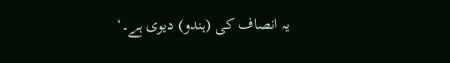یہ انصاف کی (ہندو) دیوی ہے۔‘